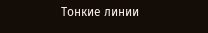Тонкие линии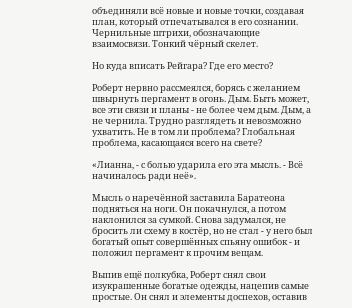объединяли всё новые и новые точки, создавая план, который отпечатывался в его сознании. Чернильные штрихи, обозначающие взаимосвязи. Тонкий чёрный скелет.

Но куда вписать Рейгара? Где его место?

Роберт нервно рассмеялся, борясь с желанием швырнуть пергамент в огонь. Дым. Быть может, все эти связи и планы - не более чем дым. Дым, а не чернила. Трудно разглядеть и невозможно ухватить. Не в том ли проблема? Глобальная проблема, касающаяся всего на свете?

«Лианна, - с болью ударила его эта мысль. - Всё начиналось ради неё».

Мысль о наречённой заставила Баратеона подняться на ноги. Он покачнулся, а потом наклонился за сумкой. Снова задумался, не бросить ли схему в костёр, но не стал - у него был богатый опыт совершённых спьяну ошибок - и положил пергамент к прочим вещам.

Выпив ещё полкубка, Роберт снял свои изукрашенные богатые одежды, нацепив самые простые. Он снял и элементы доспехов, оставив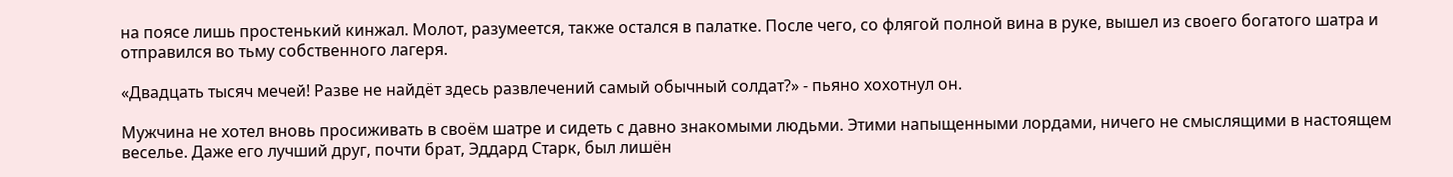на поясе лишь простенький кинжал. Молот, разумеется, также остался в палатке. После чего, со флягой полной вина в руке, вышел из своего богатого шатра и отправился во тьму собственного лагеря.

«Двадцать тысяч мечей! Разве не найдёт здесь развлечений самый обычный солдат?» - пьяно хохотнул он.

Мужчина не хотел вновь просиживать в своём шатре и сидеть с давно знакомыми людьми. Этими напыщенными лордами, ничего не смыслящими в настоящем веселье. Даже его лучший друг, почти брат, Эддард Старк, был лишён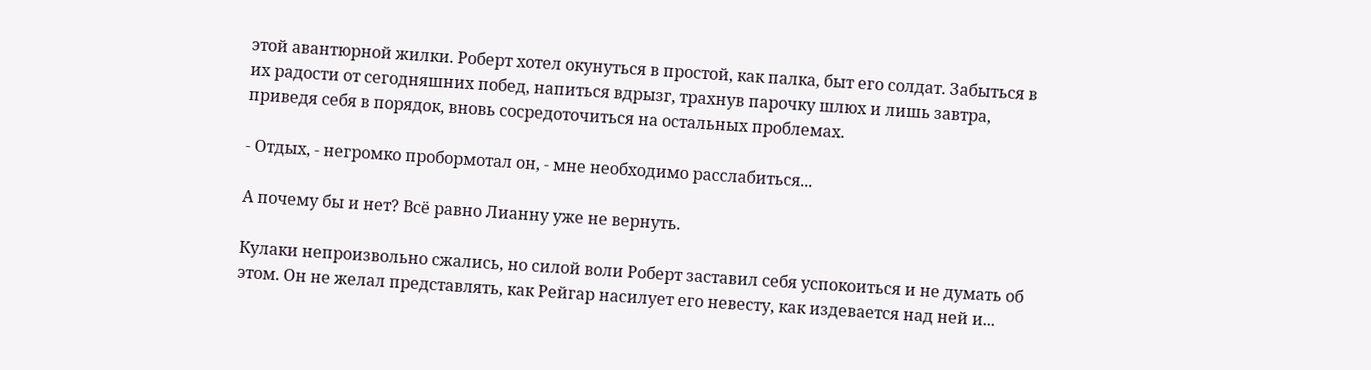этой авантюрной жилки. Роберт хотел окунуться в простой, как палка, быт его солдат. Забыться в их радости от сегодняшних побед, напиться вдрызг, трахнув парочку шлюх и лишь завтра, приведя себя в порядок, вновь сосредоточиться на остальных проблемах.

- Отдых, - негромко пробормотал он, - мне необходимо расслабиться...

А почему бы и нет? Всё равно Лианну уже не вернуть.

Кулаки непроизвольно сжались, но силой воли Роберт заставил себя успокоиться и не думать об этом. Он не желал представлять, как Рейгар насилует его невесту, как издевается над ней и...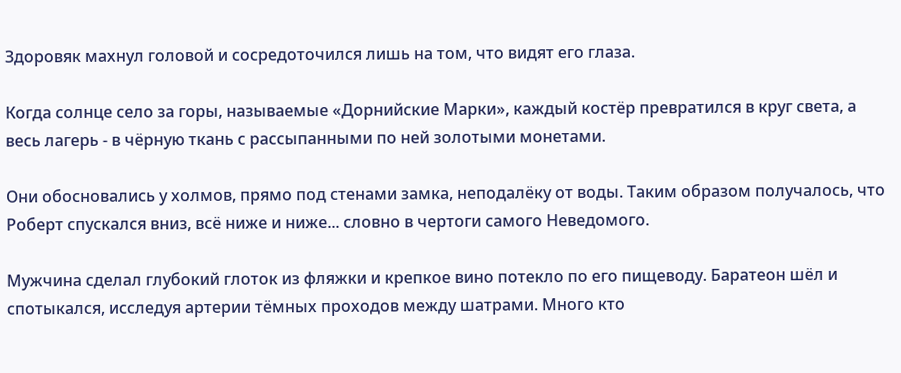Здоровяк махнул головой и сосредоточился лишь на том, что видят его глаза.

Когда солнце село за горы, называемые «Дорнийские Марки», каждый костёр превратился в круг света, а весь лагерь - в чёрную ткань с рассыпанными по ней золотыми монетами.

Они обосновались у холмов, прямо под стенами замка, неподалёку от воды. Таким образом получалось, что Роберт спускался вниз, всё ниже и ниже... словно в чертоги самого Неведомого.

Мужчина сделал глубокий глоток из фляжки и крепкое вино потекло по его пищеводу. Баратеон шёл и спотыкался, исследуя артерии тёмных проходов между шатрами. Много кто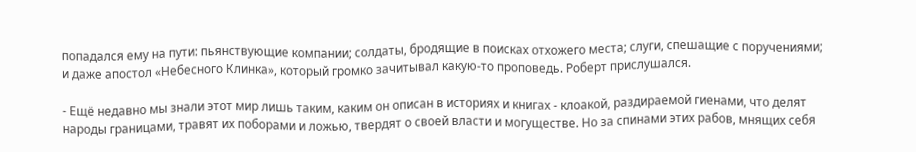попадался ему на пути: пьянствующие компании; солдаты, бродящие в поисках отхожего места; слуги, спешащие с поручениями; и даже апостол «Небесного Клинка», который громко зачитывал какую-то проповедь. Роберт прислушался.

- Ещё недавно мы знали этот мир лишь таким, каким он описан в историях и книгах - клоакой, раздираемой гиенами, что делят народы границами, травят их поборами и ложью, твердят о своей власти и могуществе. Но за спинами этих рабов, мнящих себя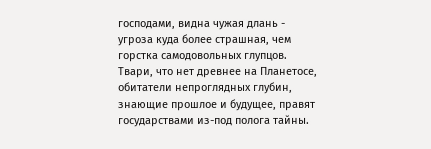господами, видна чужая длань - угроза куда более страшная, чем горстка самодовольных глупцов. Твари, что нет древнее на Планетосе, обитатели непроглядных глубин, знающие прошлое и будущее, правят государствами из-под полога тайны.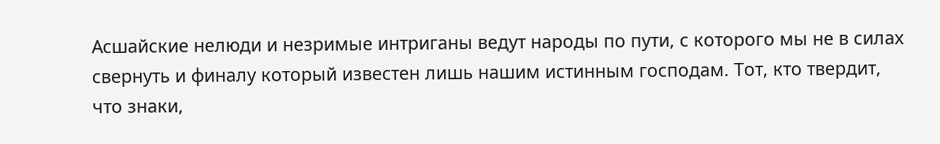Асшайские нелюди и незримые интриганы ведут народы по пути, с которого мы не в силах свернуть и финалу который известен лишь нашим истинным господам. Тот, кто твердит, что знаки,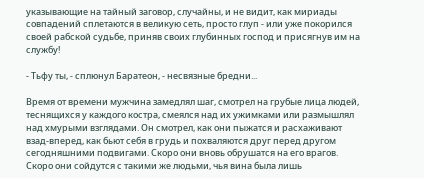указывающие на тайный заговор, случайны, и не видит, как мириады совпадений сплетаются в великую сеть, просто глуп - или уже покорился своей рабской судьбе, приняв своих глубинных господ и присягнув им на службу!

- Тьфу ты, - сплюнул Баратеон, - несвязные бредни...

Время от времени мужчина замедлял шаг, смотрел на грубые лица людей, теснящихся у каждого костра, смеялся над их ужимками или размышлял над хмурыми взглядами. Он смотрел, как они пыжатся и расхаживают взад-вперед, как бьют себя в грудь и похваляются друг перед другом сегодняшними подвигами. Скоро они вновь обрушатся на его врагов. Скоро они сойдутся с такими же людьми, чья вина была лишь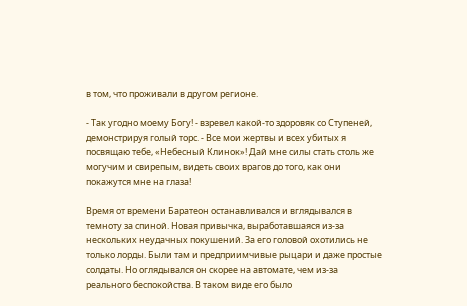в том, что проживали в другом регионе.

- Так угодно моему Богу! - взревел какой-то здоровяк со Ступеней, демонстрируя голый торс. - Все мои жертвы и всех убитых я посвящаю тебе, «Небесный Клинок»! Дай мне силы стать столь же могучим и свирепым, видеть своих врагов до того, как они покажутся мне на глаза!

Время от времени Баратеон останавливался и вглядывался в темноту за спиной. Новая привычка, выработавшаяся из-за нескольких неудачных покушений. За его головой охотились не только лорды. Были там и предприимчивые рыцари и даже простые солдаты. Но оглядывался он скорее на автомате, чем из-за реального беспокойства. В таком виде его было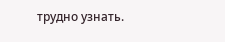трудно узнать.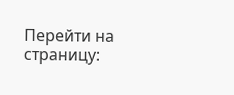Перейти на страницу: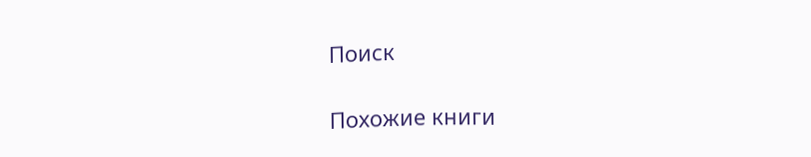Поиск

Похожие книги